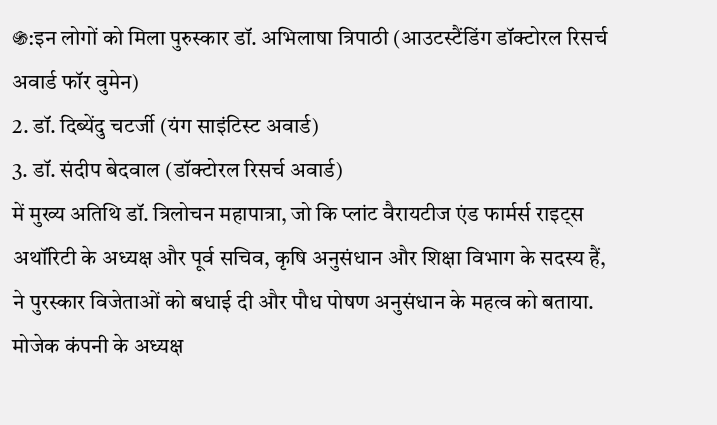֍:इन लोगों को मिला पुरुस्कार डॉ. अभिलाषा त्रिपाठी (आउटस्टैंडिंग डॉक्टोरल रिसर्च अवार्ड फॉर वुमेन)
2. डॉ. दिब्येंदु चटर्जी (यंग साइंटिस्ट अवार्ड)
3. डॉ. संदीप बेदवाल (डॉक्टोरल रिसर्च अवार्ड)
में मुख्य अतिथि डॉ. त्रिलोचन महापात्रा, जो कि प्लांट वैरायटीज एंड फार्मर्स राइट्स अथॉरिटी के अध्यक्ष और पूर्व सचिव, कृषि अनुसंधान और शिक्षा विभाग के सदस्य हैं, ने पुरस्कार विजेताओं को बधाई दी और पौध पोषण अनुसंधान के महत्व को बताया. मोजेक कंपनी के अध्यक्ष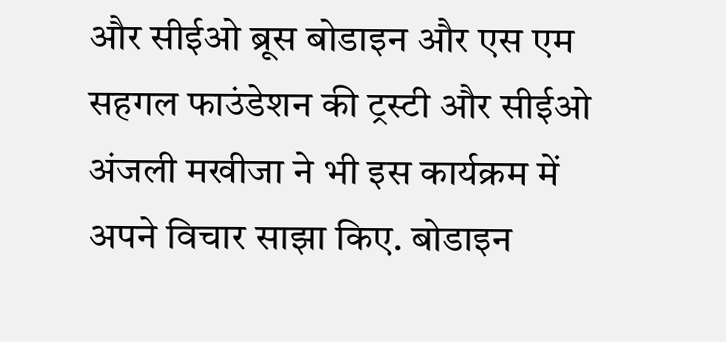और सीईओ ब्रूस बोडाइन और एस एम सहगल फाउंडेशन की ट्रस्टी और सीईओ अंजली मखीजा ने भी इस कार्यक्रम में अपने विचार साझा किए. बोडाइन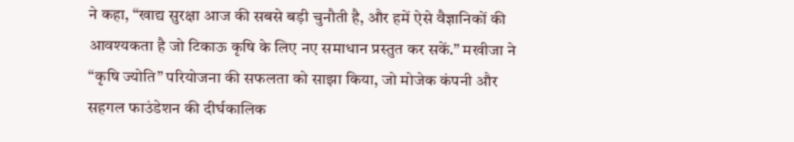ने कहा, “खाद्य सुरक्षा आज की सबसे बड़ी चुनौती है, और हमें ऐसे वैज्ञानिकों की आवश्यकता है जो टिकाऊ कृषि के लिए नए समाधान प्रस्तुत कर सकें.” मखीजा ने “कृषि ज्योति” परियोजना की सफलता को साझा किया, जो मोजेक कंपनी और सहगल फाउंडेशन की दीर्घकालिक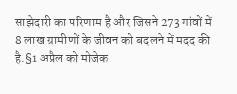साझेदारी का परिणाम है और जिसने 273 गांवों में 8 लाख ग्रामीणों के जीवन को बदलने में मदद की है.§1 अप्रैल को मोजेक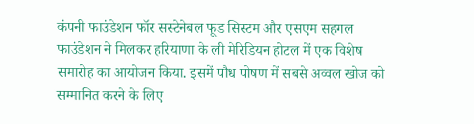कंपनी फाउंडेशन फॉर सस्टेनेबल फूड सिस्टम और एसएम सहगल फाउंडेशन ने मिलकर हरियाणा के ली मेरिडियन होटल में एक विशेष समारोह का आयोजन किया. इसमें पौध पोषण में सबसे अव्वल खोज को सम्मानित करने के लिए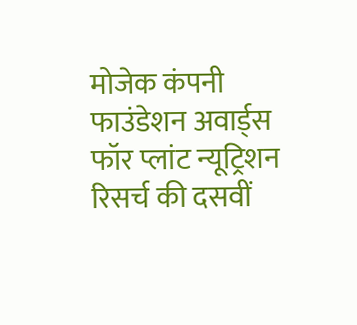मोजेक कंपनी फाउंडेशन अवार्ड्स फॉर प्लांट न्यूट्रिशन रिसर्च की दसवीं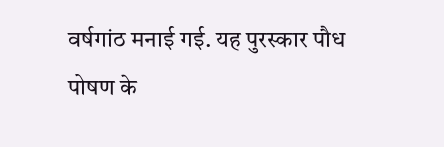वर्षगांठ मनाई गई. यह पुरस्कार पौध पोषण के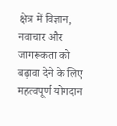क्षेत्र में विज्ञान, नवाचार और जागरूकता को बढ़ावा देने के लिए महत्वपूर्ण योगदान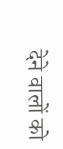देने वालों को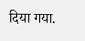दिया गया.